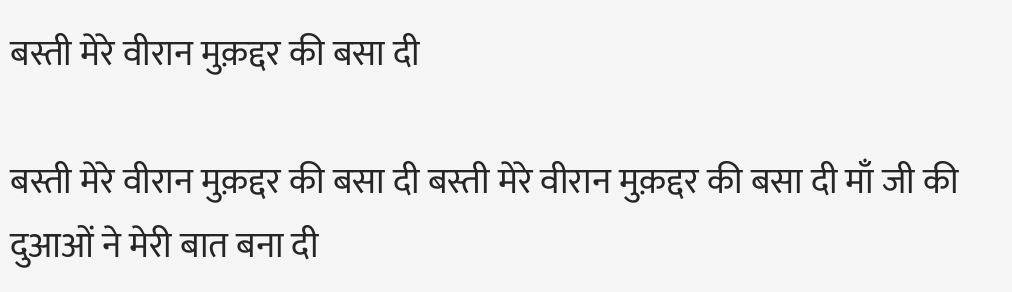बस्ती मेरे वीरान मुक़द्दर की बसा दी

बस्ती मेरे वीरान मुक़द्दर की बसा दी बस्ती मेरे वीरान मुक़द्दर की बसा दी माँ जी की दुआओं ने मेरी बात बना दी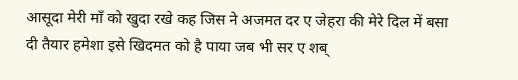आसूदा मेरी माँ को खुदा रखे कह जिस ने अजमत दर ए जेहरा की मेरे दिल में बसा दी तैयार हमेशा इसे खिदमत को है पाया जब भी सर ए शब्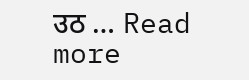उठ … Read more